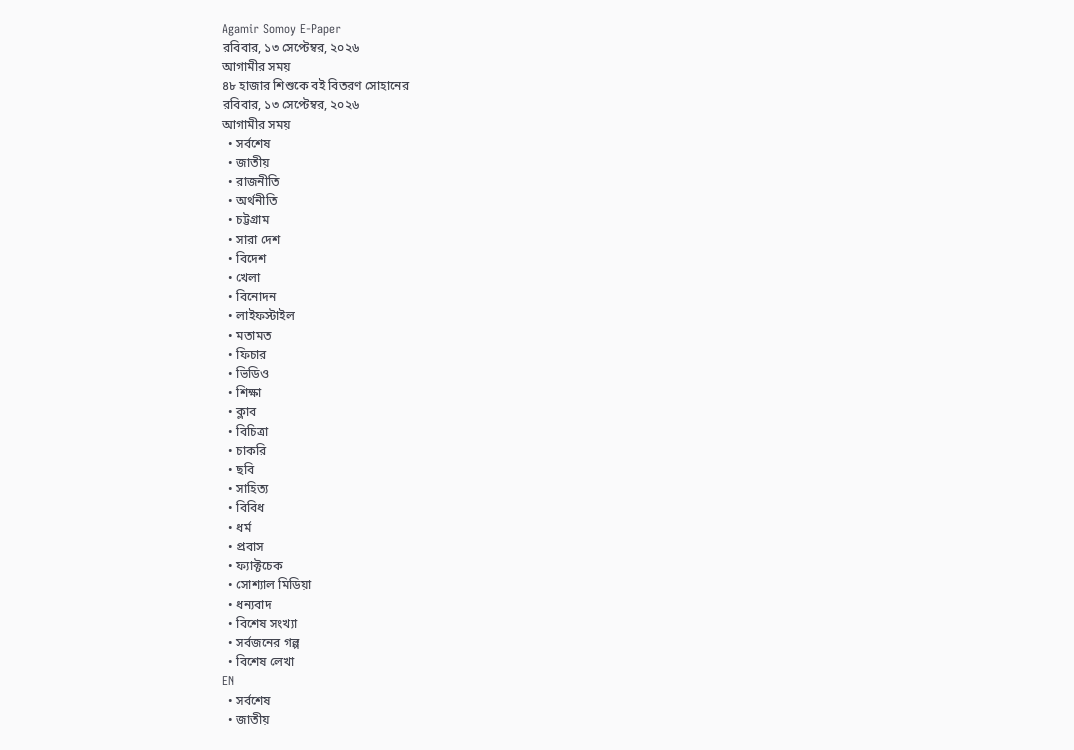Agamir Somoy E-Paper
রবিবার, ১৩ সেপ্টেম্বর, ২০২৬
আগামীর সময়
৪৮ হাজার শিশুকে বই বিতরণ সোহানের
রবিবার, ১৩ সেপ্টেম্বর, ২০২৬
আগামীর সময়
  • সর্বশেষ
  • জাতীয়
  • রাজনীতি
  • অর্থনীতি
  • চট্টগ্রাম
  • সারা দেশ
  • বিদেশ
  • খেলা
  • বিনোদন
  • লাইফস্টাইল
  • মতামত
  • ফিচার
  • ভিডিও
  • শিক্ষা
  • ক্লাব
  • বিচিত্রা
  • চাকরি
  • ছবি
  • সাহিত্য
  • বিবিধ
  • ধর্ম
  • প্রবাস
  • ফ্যাক্টচেক
  • সোশ্যাল মিডিয়া
  • ধন্যবাদ
  • বিশেষ সংখ্যা
  • সর্বজনের গল্প
  • বিশেষ লেখা
EN
  • সর্বশেষ
  • জাতীয়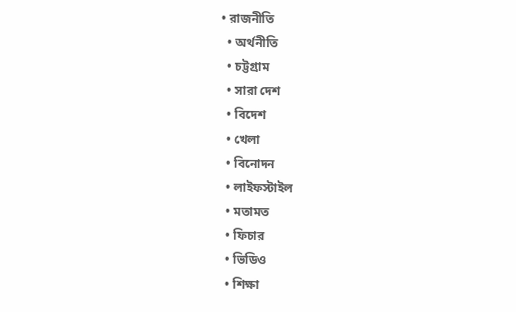• রাজনীতি
  • অর্থনীতি
  • চট্টগ্রাম
  • সারা দেশ
  • বিদেশ
  • খেলা
  • বিনোদন
  • লাইফস্টাইল
  • মতামত
  • ফিচার
  • ভিডিও
  • শিক্ষা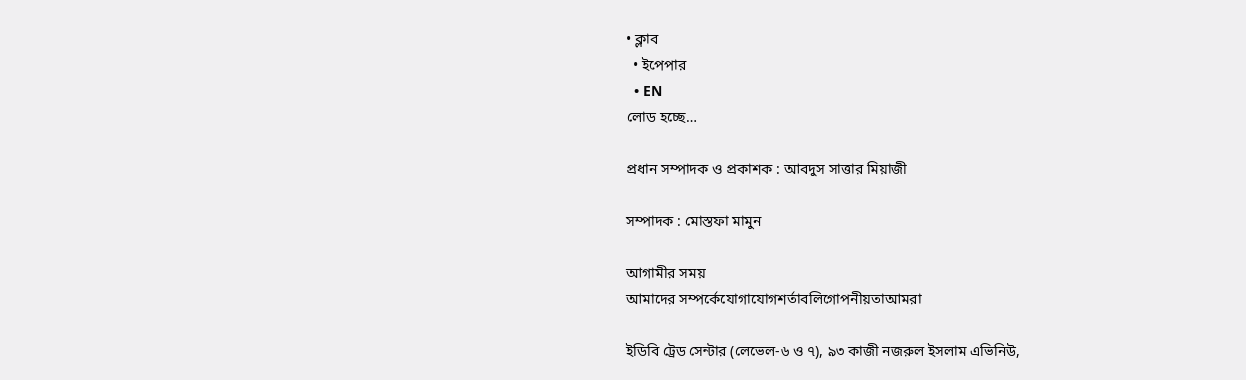• ক্লাব
  • ইপেপার
  • EN
লোড হচ্ছে…

প্রধান সম্পাদক ও প্রকাশক : আবদুস সাত্তার মিয়াজী

সম্পাদক : মোস্তফা মামুন

আগামীর সময়
আমাদের সম্পর্কেযোগাযোগশর্তাবলিগোপনীয়তাআমরা

ইডিবি ট্রেড সেন্টার (লেভেল-৬ ও ৭), ৯৩ কাজী নজরুল ইসলাম এভিনিউ,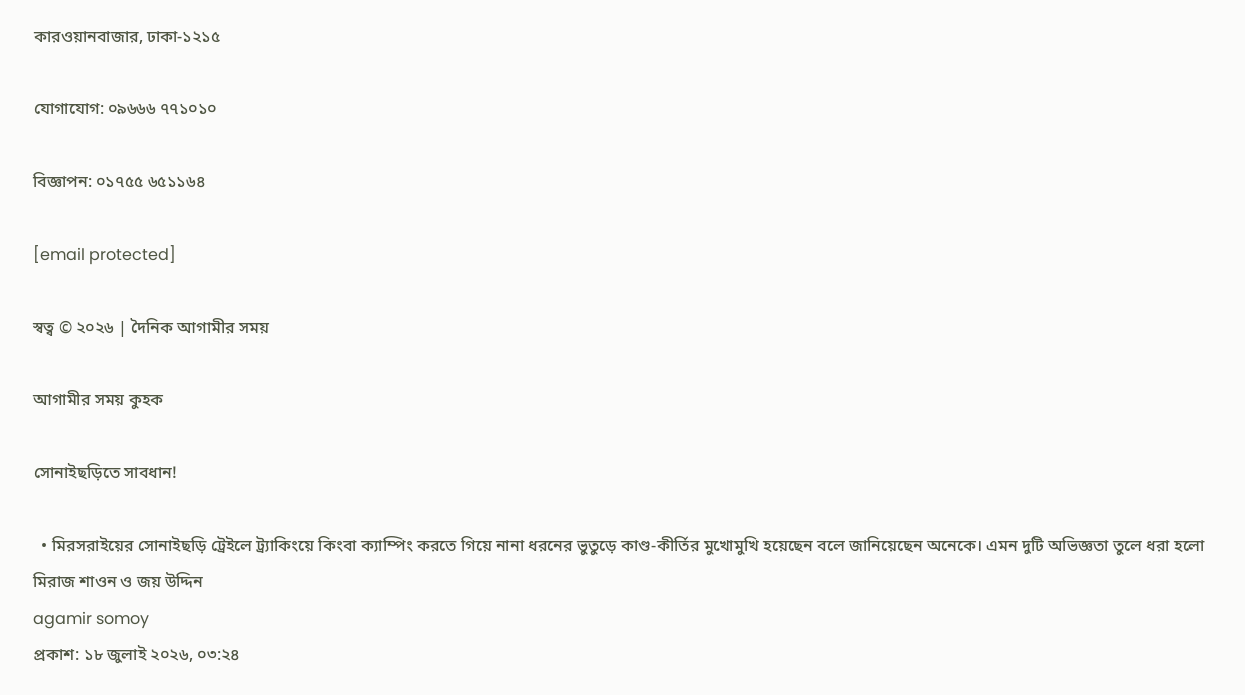কারওয়ানবাজার, ঢাকা-১২১৫

যোগাযোগ: ০৯৬৬৬ ৭৭১০১০

বিজ্ঞাপন: ০১৭৫৫ ৬৫১১৬৪

[email protected]

স্বত্ব © ২০২৬ | দৈনিক আগামীর সময়

আগামীর সময় কুহক

সোনাইছড়িতে সাবধান!

  • মিরসরাইয়ের সোনাইছড়ি ট্রেইলে ট্র্যাকিংয়ে কিংবা ক্যাম্পিং করতে গিয়ে নানা ধরনের ভুতুড়ে কাণ্ড-কীর্তির মুখোমুখি হয়েছেন বলে জানিয়েছেন অনেকে। এমন দুটি অভিজ্ঞতা তুলে ধরা হলো
মিরাজ শাওন ও জয় উদ্দিন
agamir somoy
প্রকাশ: ১৮ জুলাই ২০২৬, ০৩:২৪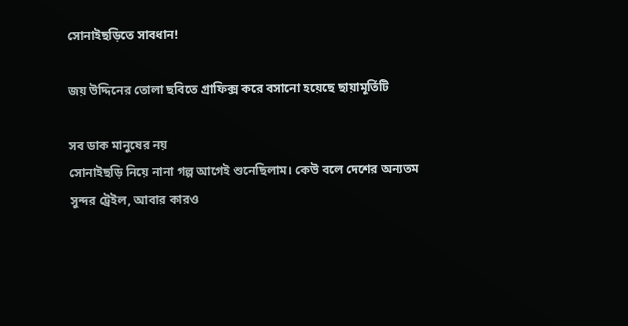সোনাইছড়িতে সাবধান!

জয় উদ্দিনের তোলা ছবিতে গ্রাফিক্স করে বসানো হয়েছে ছায়ামূর্তিটি

সব ডাক মানুষের নয়
সোনাইছড়ি নিয়ে নানা গল্প আগেই শুনেছিলাম। কেউ বলে দেশের অন্যতম সুন্দর ট্রেইল, আবার কারও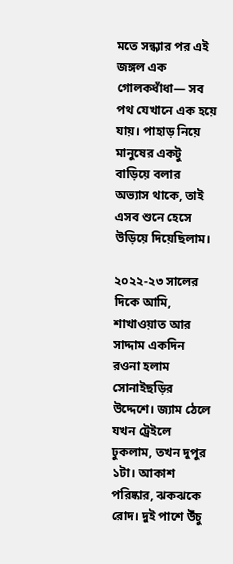মতে সন্ধ্যার পর এই জঙ্গল এক গোলকধাঁধা— সব পথ যেখানে এক হয়ে যায়। পাহাড় নিয়ে মানুষের একটু বাড়িয়ে বলার অভ্যাস থাকে, তাই এসব শুনে হেসে উড়িয়ে দিয়েছিলাম।

২০২২-২৩ সালের দিকে আমি, শাখাওয়াত আর সাদ্দাম একদিন রওনা হলাম সোনাইছড়ির উদ্দেশে। জ্যাম ঠেলে যখন ট্রেইলে ঢুকলাম, তখন দুপুর ১টা। আকাশ পরিষ্কার, ঝকঝকে রোদ। দুই পাশে উঁচু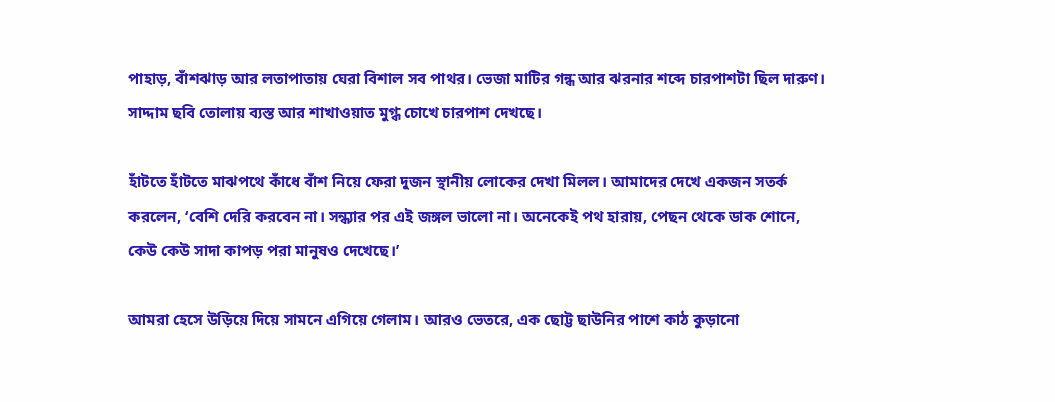পাহাড়, বাঁশঝাড় আর লতাপাতায় ঘেরা বিশাল সব পাথর। ভেজা মাটির গন্ধ আর ঝরনার শব্দে চারপাশটা ছিল দারুণ। সাদ্দাম ছবি তোলায় ব্যস্ত আর শাখাওয়াত মুগ্ধ চোখে চারপাশ দেখছে।

হাঁটতে হাঁটতে মাঝপথে কাঁধে বাঁশ নিয়ে ফেরা দুজন স্থানীয় লোকের দেখা মিলল। আমাদের দেখে একজন সতর্ক করলেন, ‘বেশি দেরি করবেন না। সন্ধ্যার পর এই জঙ্গল ভালো না। অনেকেই পথ হারায়, পেছন থেকে ডাক শোনে, কেউ কেউ সাদা কাপড় পরা মানুষও দেখেছে।’

আমরা হেসে উড়িয়ে দিয়ে সামনে এগিয়ে গেলাম। আরও ভেতরে, এক ছোট্ট ছাউনির পাশে কাঠ কুড়ানো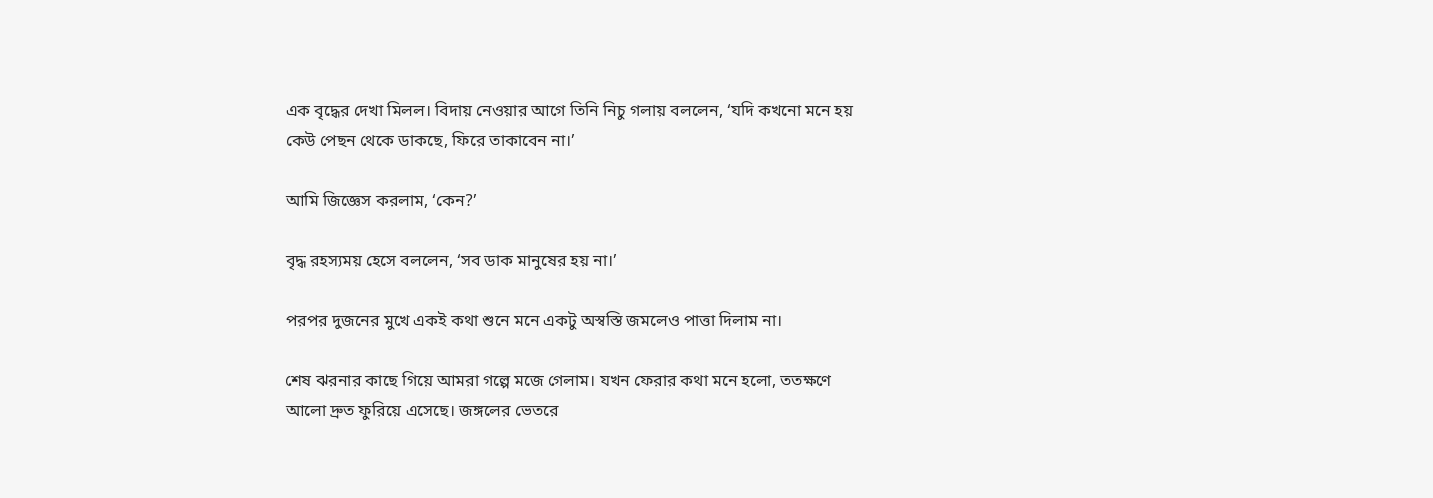এক বৃদ্ধের দেখা মিলল। বিদায় নেওয়ার আগে তিনি নিচু গলায় বললেন, ‘যদি কখনো মনে হয় কেউ পেছন থেকে ডাকছে, ফিরে তাকাবেন না।’

আমি জিজ্ঞেস করলাম, ‘কেন?’

বৃদ্ধ রহস্যময় হেসে বললেন, ‘সব ডাক মানুষের হয় না।’

পরপর দুজনের মুখে একই কথা শুনে মনে একটু অস্বস্তি জমলেও পাত্তা দিলাম না।

শেষ ঝরনার কাছে গিয়ে আমরা গল্পে মজে গেলাম। যখন ফেরার কথা মনে হলো, ততক্ষণে আলো দ্রুত ফুরিয়ে এসেছে। জঙ্গলের ভেতরে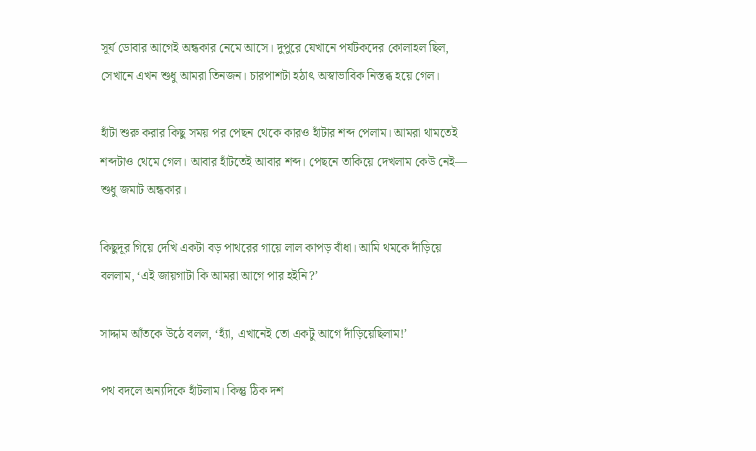সূর্য ডোবার আগেই অন্ধকার নেমে আসে। দুপুরে যেখানে পর্যটকদের কোলাহল ছিল, সেখানে এখন শুধু আমরা তিনজন। চারপাশটা হঠাৎ অস্বাভাবিক নিস্তব্ধ হয়ে গেল।

হাঁটা শুরু করার কিছু সময় পর পেছন থেকে কারও হাঁটার শব্দ পেলাম। আমরা থামতেই শব্দটাও থেমে গেল। আবার হাঁটতেই আবার শব্দ। পেছনে তাকিয়ে দেখলাম কেউ নেই— শুধু জমাট অন্ধকার।

কিছুদূর গিয়ে দেখি একটা বড় পাথরের গায়ে লাল কাপড় বাঁধা। আমি থমকে দাঁড়িয়ে বললাম, ‘এই জায়গাটা কি আমরা আগে পার হইনি?’

সাদ্দাম আঁতকে উঠে বলল, ‘হ্যাঁ, এখানেই তো একটু আগে দাঁড়িয়েছিলাম!’

পথ বদলে অন্যদিকে হাঁটলাম। কিন্তু ঠিক দশ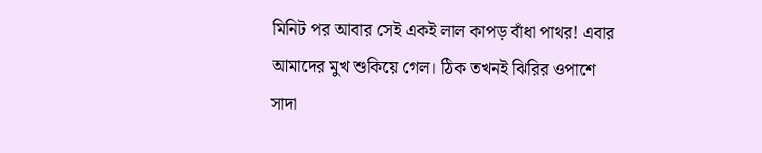মিনিট পর আবার সেই একই লাল কাপড় বাঁধা পাথর! এবার আমাদের মুখ শুকিয়ে গেল। ঠিক তখনই ঝিরির ওপাশে সাদা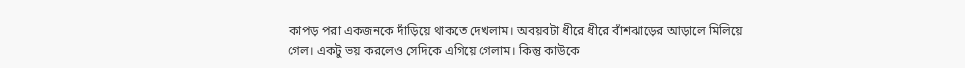কাপড় পরা একজনকে দাঁড়িয়ে থাকতে দেখলাম। অবয়বটা ধীরে ধীরে বাঁশঝাড়ের আড়ালে মিলিয়ে গেল। একটু ভয় করলেও সেদিকে এগিয়ে গেলাম। কিন্তু কাউকে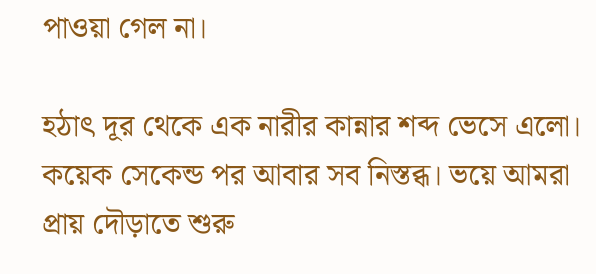পাওয়া গেল না।

হঠাৎ দূর থেকে এক নারীর কান্নার শব্দ ভেসে এলো। কয়েক সেকেন্ড পর আবার সব নিস্তব্ধ। ভয়ে আমরা প্রায় দৌড়াতে শুরু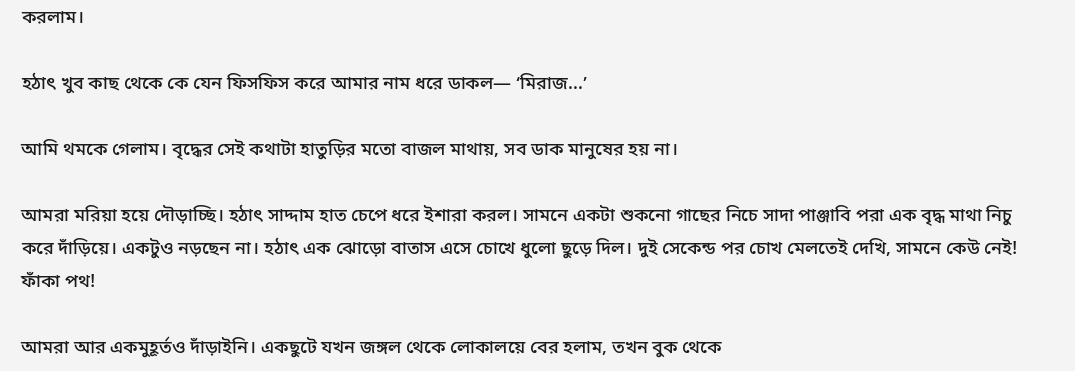করলাম।

হঠাৎ খুব কাছ থেকে কে যেন ফিসফিস করে আমার নাম ধরে ডাকল— ‘মিরাজ...’

আমি থমকে গেলাম। বৃদ্ধের সেই কথাটা হাতুড়ির মতো বাজল মাথায়, সব ডাক মানুষের হয় না।

আমরা মরিয়া হয়ে দৌড়াচ্ছি। হঠাৎ সাদ্দাম হাত চেপে ধরে ইশারা করল। সামনে একটা শুকনো গাছের নিচে সাদা পাঞ্জাবি পরা এক বৃদ্ধ মাথা নিচু করে দাঁড়িয়ে। একটুও নড়ছেন না। হঠাৎ এক ঝোড়ো বাতাস এসে চোখে ধুলো ছুড়ে দিল। দুই সেকেন্ড পর চোখ মেলতেই দেখি, সামনে কেউ নেই! ফাঁকা পথ!

আমরা আর একমুহূর্তও দাঁড়াইনি। একছুটে যখন জঙ্গল থেকে লোকালয়ে বের হলাম, তখন বুক থেকে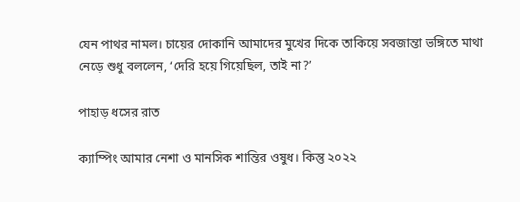যেন পাথর নামল। চায়ের দোকানি আমাদের মুখের দিকে তাকিয়ে সবজান্তা ভঙ্গিতে মাথা নেড়ে শুধু বললেন, ‘দেরি হয়ে গিয়েছিল, তাই না?’

পাহাড় ধসের রাত

ক্যাম্পিং আমার নেশা ও মানসিক শান্তির ওষুধ। কিন্তু ২০২২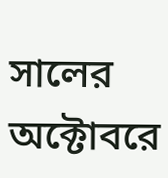সালের অক্টোবরে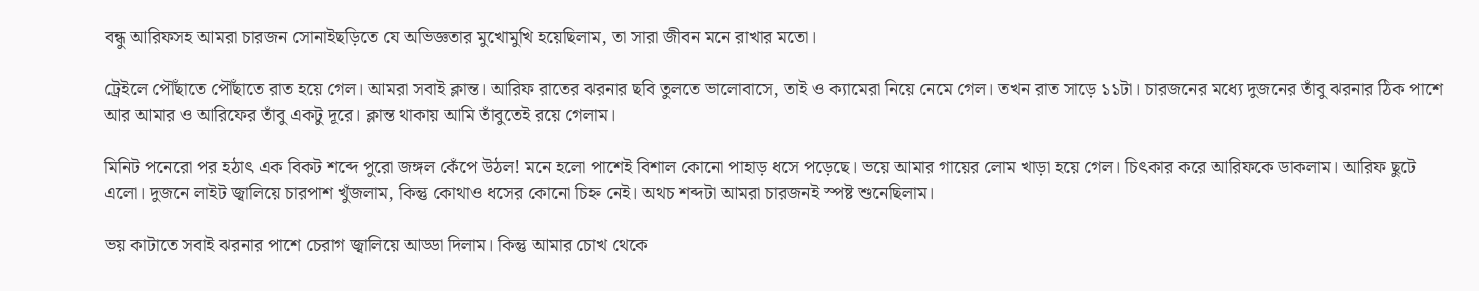বন্ধু আরিফসহ আমরা চারজন সোনাইছড়িতে যে অভিজ্ঞতার মুখোমুখি হয়েছিলাম, তা সারা জীবন মনে রাখার মতো।

ট্রেইলে পৌঁছাতে পৌঁছাতে রাত হয়ে গেল। আমরা সবাই ক্লান্ত। আরিফ রাতের ঝরনার ছবি তুলতে ভালোবাসে, তাই ও ক্যামেরা নিয়ে নেমে গেল। তখন রাত সাড়ে ১১টা। চারজনের মধ্যে দুজনের তাঁবু ঝরনার ঠিক পাশে আর আমার ও আরিফের তাঁবু একটু দূরে। ক্লান্ত থাকায় আমি তাঁবুতেই রয়ে গেলাম।

মিনিট পনেরো পর হঠাৎ এক বিকট শব্দে পুরো জঙ্গল কেঁপে উঠল! মনে হলো পাশেই বিশাল কোনো পাহাড় ধসে পড়েছে। ভয়ে আমার গায়ের লোম খাড়া হয়ে গেল। চিৎকার করে আরিফকে ডাকলাম। আরিফ ছুটে এলো। দুজনে লাইট জ্বালিয়ে চারপাশ খুঁজলাম, কিন্তু কোথাও ধসের কোনো চিহ্ন নেই। অথচ শব্দটা আমরা চারজনই স্পষ্ট শুনেছিলাম।

ভয় কাটাতে সবাই ঝরনার পাশে চেরাগ জ্বালিয়ে আড্ডা দিলাম। কিন্তু আমার চোখ থেকে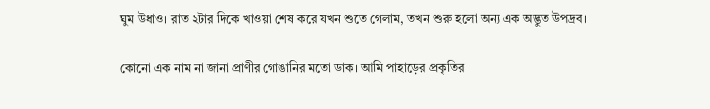ঘুম উধাও। রাত ২টার দিকে খাওয়া শেষ করে যখন শুতে গেলাম, তখন শুরু হলো অন্য এক অদ্ভুত উপদ্রব।

কোনো এক নাম না জানা প্রাণীর গোঙানির মতো ডাক। আমি পাহাড়ের প্রকৃতির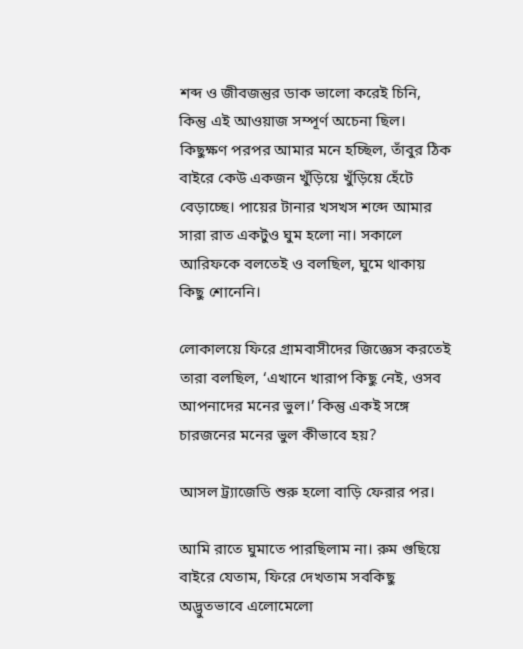শব্দ ও জীবজন্তুর ডাক ভালো করেই চিনি, কিন্তু এই আওয়াজ সম্পূর্ণ অচেনা ছিল। কিছুক্ষণ পরপর আমার মনে হচ্ছিল, তাঁবুর ঠিক বাইরে কেউ একজন খুঁড়িয়ে খুঁড়িয়ে হেঁটে বেড়াচ্ছে। পায়ের টানার খসখস শব্দে আমার সারা রাত একটুও ঘুম হলো না। সকালে আরিফকে বলতেই ও বলছিল, ঘুমে থাকায় কিছু শোনেনি।

লোকালয়ে ফিরে গ্রামবাসীদের জিজ্ঞেস করতেই তারা বলছিল, ‘এখানে খারাপ কিছু নেই, ওসব আপনাদের মনের ভুল।’ কিন্তু একই সঙ্গে চারজনের মনের ভুল কীভাবে হয়?

আসল ট্র্যাজেডি শুরু হলো বাড়ি ফেরার পর।

আমি রাতে ঘুমাতে পারছিলাম না। রুম গুছিয়ে বাইরে যেতাম, ফিরে দেখতাম সবকিছু অদ্ভুতভাবে এলোমেলো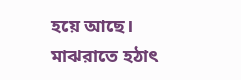হয়ে আছে। মাঝরাতে হঠাৎ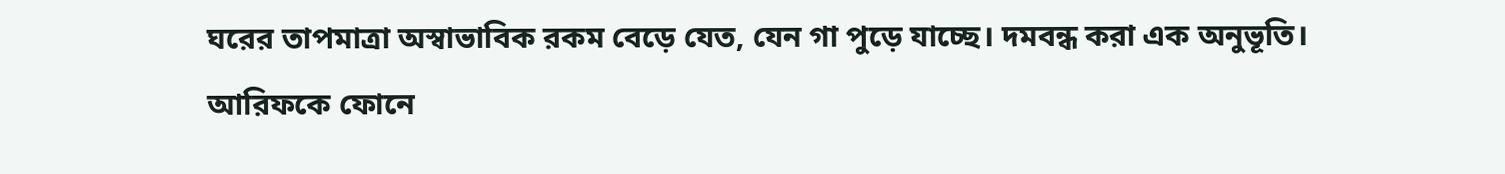ঘরের তাপমাত্রা অস্বাভাবিক রকম বেড়ে যেত, যেন গা পুড়ে যাচ্ছে। দমবন্ধ করা এক অনুভূতি। আরিফকে ফোনে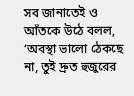সব জানাতেই ও আঁতকে উঠে বলল, ‘অবস্থা ভালো ঠেকছে না, তুই দ্রুত হুজুরের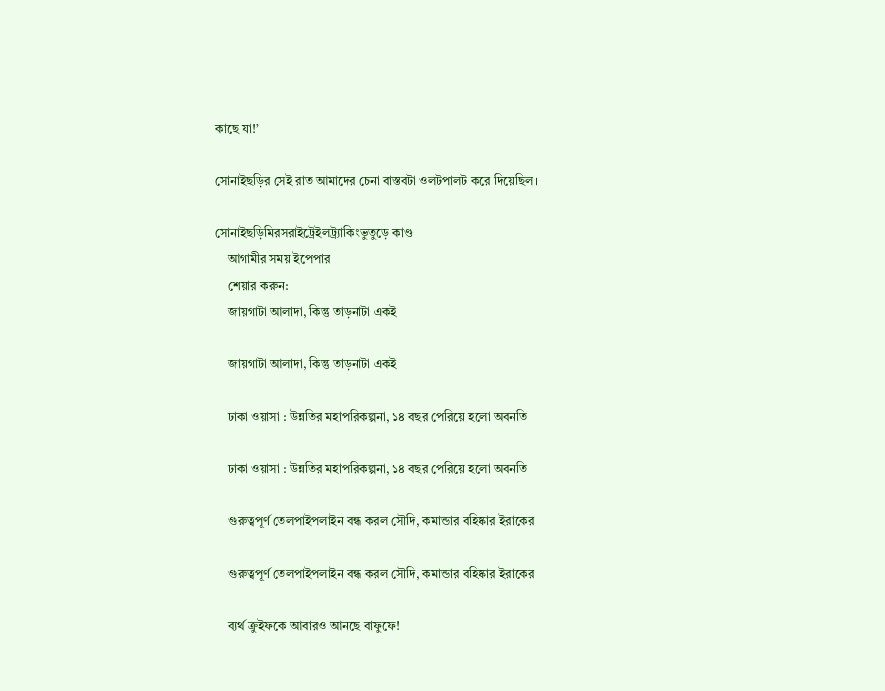কাছে যা!’

সোনাইছড়ির সেই রাত আমাদের চেনা বাস্তবটা ওলটপালট করে দিয়েছিল।

সোনাইছড়িমিরসরাইট্রেইলট্র্যাকিংভুতুড়ে কাণ্ড
    আগামীর সময় ইপেপার
    শেয়ার করুন:
    জায়গাটা আলাদা, কিন্তু তাড়নাটা একই

    জায়গাটা আলাদা, কিন্তু তাড়নাটা একই

    ঢাকা ওয়াসা : উন্নতির মহাপরিকল্পনা, ১৪ বছর পেরিয়ে হলো অবনতি

    ঢাকা ওয়াসা : উন্নতির মহাপরিকল্পনা, ১৪ বছর পেরিয়ে হলো অবনতি

    গুরুত্বপূর্ণ তেলপাইপলাইন বন্ধ করল সৌদি, কমান্ডার বহিষ্কার ইরাকের

    গুরুত্বপূর্ণ তেলপাইপলাইন বন্ধ করল সৌদি, কমান্ডার বহিষ্কার ইরাকের

    ব্যর্থ ক্রুইফকে আবারও আনছে বাফুফে!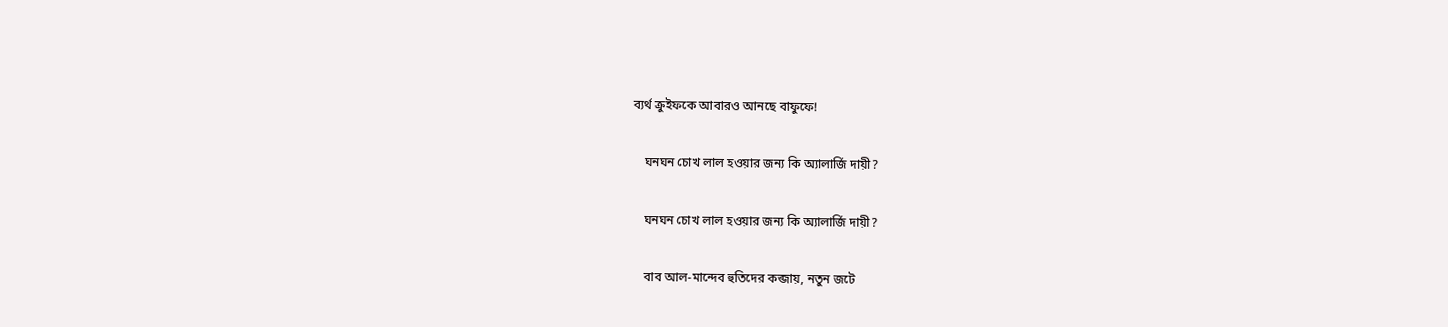ব্যর্থ ক্রুইফকে আবারও আনছে বাফুফে!

    ঘনঘন চোখ লাল হওয়ার জন্য কি অ্যালার্জি দায়ী?

    ঘনঘন চোখ লাল হওয়ার জন্য কি অ্যালার্জি দায়ী?

    বাব আল-মান্দেব হুতিদের কব্জায়, নতুন জটে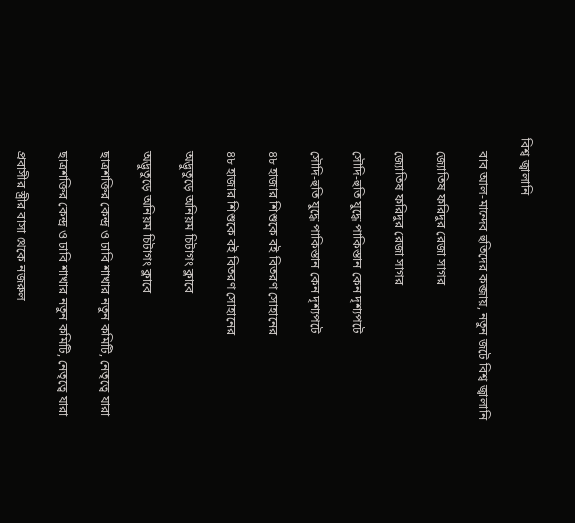বিশ্ব জ্বালানি

    বাব আল-মান্দেব হুতিদের কব্জায়, নতুন জটে বিশ্ব জ্বালানি

    জ্যোতিষ ফরিদুর রেজা সাগর

    জ্যোতিষ ফরিদুর রেজা সাগর

    সৌদি-হুতি যুদ্ধে পাকিস্তান কেন দৃশ্যপটে

    সৌদি-হুতি যুদ্ধে পাকিস্তান কেন দৃশ্যপটে

    ৪৮ হাজার শিশুকে বই বিতরণ সোহানের

    ৪৮ হাজার শিশুকে বই বিতরণ সোহানের

    অদ্ভুতুড়ে অনিয়ম চিটাগং ক্লাবে

    অদ্ভুতুড়ে অনিয়ম চিটাগং ক্লাবে

    ছাত্রশক্তির কেন্দ্র ও ঢাবি শাখার নতুন কমিটি, নেতৃত্বে যারা

    ছাত্রশক্তির কেন্দ্র ও ঢাবি শাখার নতুন কমিটি, নেতৃত্বে যারা

    প্রবাসীর স্ত্রীর বাসা থেকে নজরুল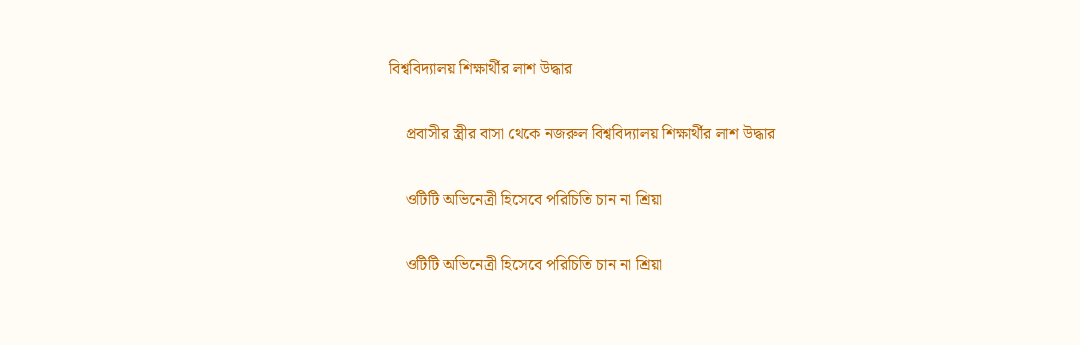বিশ্ববিদ্যালয় শিক্ষার্থীর লাশ উদ্ধার

    প্রবাসীর স্ত্রীর বাসা থেকে নজরুল বিশ্ববিদ্যালয় শিক্ষার্থীর লাশ উদ্ধার

    ওটিটি অভিনেত্রী হিসেবে পরিচিতি চান না শ্রিয়া

    ওটিটি অভিনেত্রী হিসেবে পরিচিতি চান না শ্রিয়া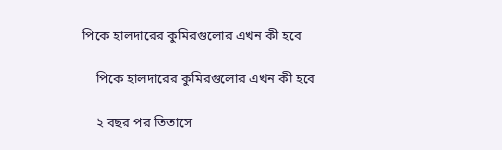পিকে হালদারের কুমিরগুলোর এখন কী হবে

    পিকে হালদারের কুমিরগুলোর এখন কী হবে

    ২ বছর পর তিতাসে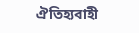ঐতিহ্যবাহী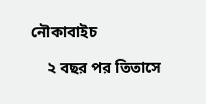নৌকাবাইচ

    ২ বছর পর তিতাসে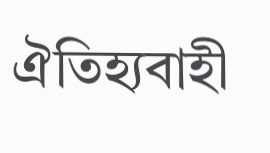ঐতিহ্যবাহী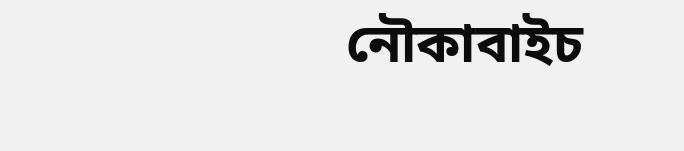নৌকাবাইচ